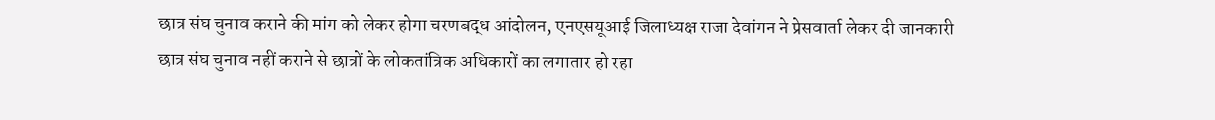छात्र संघ चुनाव कराने की मांग को लेकर होगा चरणबद्ध आंदोलन, एनएसयूआई जिलाध्यक्ष राजा देवांगन ने प्रेसवार्ता लेकर दी जानकारी
छात्र संघ चुनाव नहीं कराने से छात्रों के लोकतांत्रिक अधिकारों का लगातार हो रहा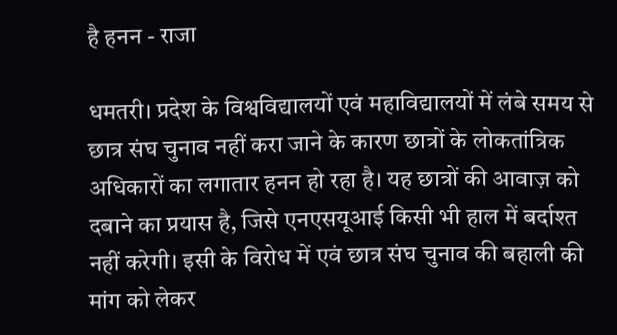है हनन - राजा

धमतरी। प्रदेश के विश्वविद्यालयों एवं महाविद्यालयों में लंबे समय से छात्र संघ चुनाव नहीं करा जाने के कारण छात्रों के लोकतांत्रिक अधिकारों का लगातार हनन हो रहा है। यह छात्रों की आवाज़ को दबाने का प्रयास है, जिसे एनएसयूआई किसी भी हाल में बर्दाश्त नहीं करेगी। इसी के विरोध में एवं छात्र संघ चुनाव की बहाली की मांग को लेकर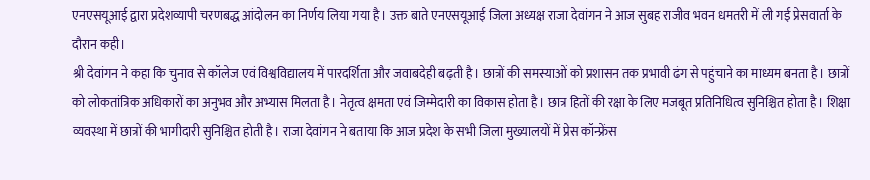एनएसयूआई द्वारा प्रदेशव्यापी चरणबद्ध आंदोलन का निर्णय लिया गया है। उक्त बाते एनएसयूआई जिला अध्यक्ष राजा देवांगन ने आज सुबह राजीव भवन धमतरी में ली गई प्रेसवार्ता के दौरान कही।
श्री देवांगन ने कहा कि चुनाव से कॉलेज एवं विश्वविद्यालय में पारदर्शिता और जवाबदेही बढ़ती है। छात्रों की समस्याओं को प्रशासन तक प्रभावी ढंग से पहुंचाने का माध्यम बनता है। छात्रों को लोकतांत्रिक अधिकारों का अनुभव और अभ्यास मिलता है। नेतृत्व क्षमता एवं जिम्मेदारी का विकास होता है। छात्र हितों की रक्षा के लिए मजबूत प्रतिनिधित्व सुनिश्चित होता है। शिक्षा व्यवस्था में छात्रों की भागीदारी सुनिश्चित होती है। राजा देवांगन ने बताया कि आज प्रदेश के सभी जिला मुख्यालयों में प्रेस कॉन्फ्रेंस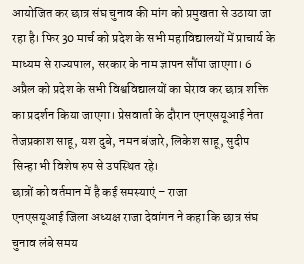आयोजित कर छात्र संघ चुनाव की मांग को प्रमुखता से उठाया जा रहा है। फिर 30 मार्च को प्रदेश के सभी महाविद्यालयों में प्राचार्य के माध्यम से राज्यपाल, सरकार के नाम ज्ञापन सौंपा जाएगा। 6 अप्रैल को प्रदेश के सभी विश्वविद्यालयों का घेराव कर छात्र शक्ति का प्रदर्शन किया जाएगा। प्रेसवार्ता के दौरान एनएसयूआई नेता तेजप्रकाश साहू, यश दुबे, नमन बंजारे, लिकेश साहू, सुदीप सिन्हा भी विशेष रुप से उपस्थित रहे।
छात्रों को वर्तमान में है कई समस्याएं – राजा
एनएसयूआई जिला अध्यक्ष राजा देवांगन ने कहा कि छात्र संघ चुनाव लंबे समय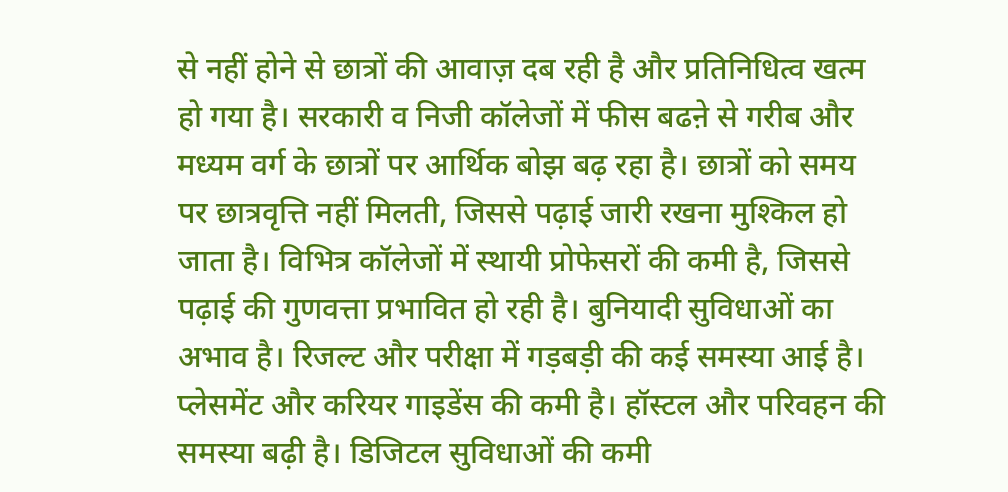से नहीं होने से छात्रों की आवाज़ दब रही है और प्रतिनिधित्व खत्म हो गया है। सरकारी व निजी कॉलेजों में फीस बढऩे से गरीब और मध्यम वर्ग के छात्रों पर आर्थिक बोझ बढ़ रहा है। छात्रों को समय पर छात्रवृत्ति नहीं मिलती, जिससे पढ़ाई जारी रखना मुश्किल हो जाता है। विभित्र कॉलेजों में स्थायी प्रोफेसरों की कमी है, जिससे पढ़ाई की गुणवत्ता प्रभावित हो रही है। बुनियादी सुविधाओं का अभाव है। रिजल्ट और परीक्षा में गड़बड़ी की कई समस्या आई है। प्लेसमेंट और करियर गाइडेंस की कमी है। हॉस्टल और परिवहन की समस्या बढ़ी है। डिजिटल सुविधाओं की कमी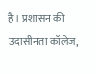है। प्रशासन की उदासीनता कॉलेज,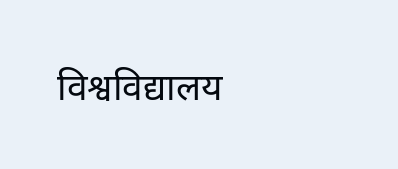विश्वविद्यालय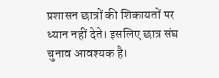प्रशासन छात्रों की शिकायतों पर ध्यान नहीं देते। इसलिए छात्र संघ चुनाव आवश्यक है।